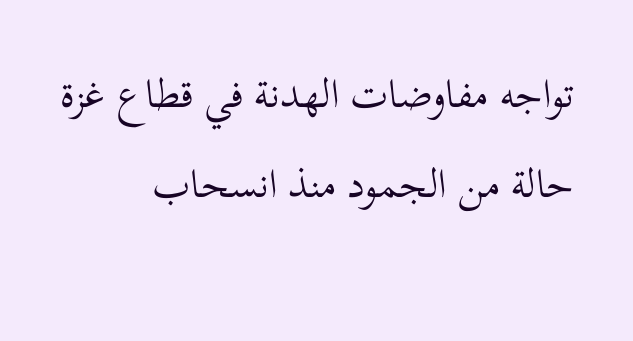تواجه مفاوضات الهدنة في قطاع غزة حالة من الجمود منذ انسحاب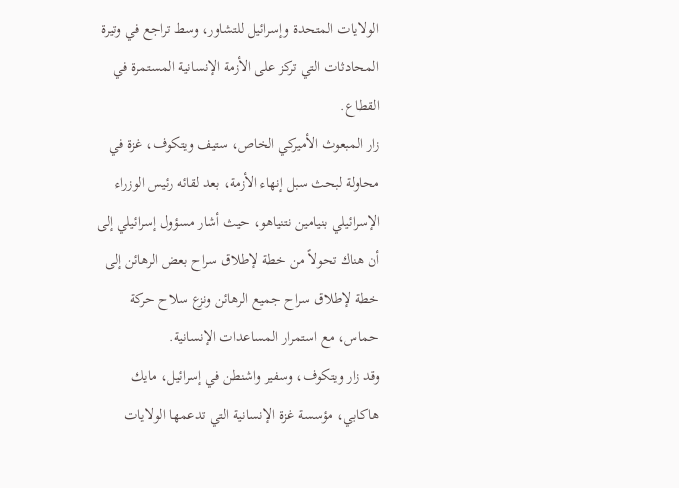الولايات المتحدة وإسرائيل للتشاور، وسط تراجع في وتيرة المحادثات التي تركز على الأزمة الإنسانية المستمرة في القطاع.
زار المبعوث الأميركي الخاص، ستيف ويتكوف، غزة في محاولة لبحث سبل إنهاء الأزمة، بعد لقائه رئيس الوزراء الإسرائيلي بنيامين نتنياهو، حيث أشار مسؤول إسرائيلي إلى أن هناك تحولاً من خطة لإطلاق سراح بعض الرهائن إلى خطة لإطلاق سراح جميع الرهائن ونزع سلاح حركة حماس، مع استمرار المساعدات الإنسانية.
وقد زار ويتكوف، وسفير واشنطن في إسرائيل، مايك هاكابي، مؤسسة غزة الإنسانية التي تدعمها الولايات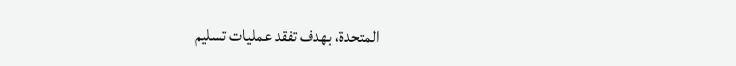المتحدة، بهدف تفقد عمليات تسليم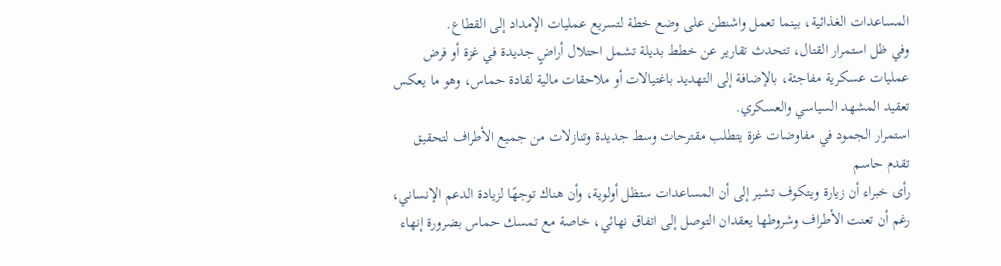المساعدات الغذائية، بينما تعمل واشنطن على وضع خطة لتسريع عمليات الإمداد إلى القطاع.
وفي ظل استمرار القتال، تتحدث تقارير عن خطط بديلة تشمل احتلال أراضٍ جديدة في غزة أو فرض عمليات عسكرية مفاجئة، بالإضافة إلى التهديد باغتيالات أو ملاحقات مالية لقادة حماس، وهو ما يعكس تعقيد المشهد السياسي والعسكري.
استمرار الجمود في مفاوضات غزة يتطلب مقترحات وسط جديدة وتنازلات من جميع الأطراف لتحقيق تقدم حاسم
رأى خبراء أن زيارة ويتكوف تشير إلى أن المساعدات ستظل أولوية، وأن هناك توجهًا لزيادة الدعم الإنساني، رغم أن تعنت الأطراف وشروطها يعقدان التوصل إلى اتفاق نهائي، خاصة مع تمسك حماس بضرورة إنهاء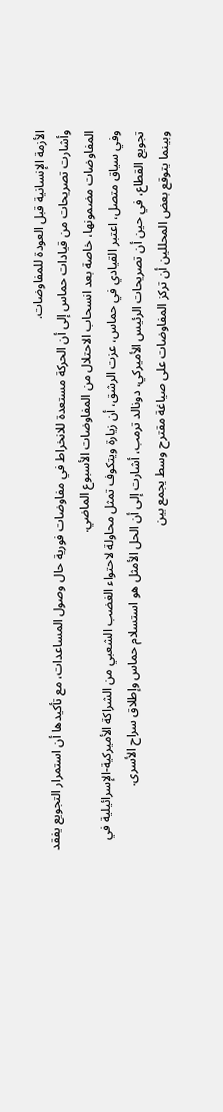الأزمة الإنسانية قبل العودة للمفاوضات.
وأشارت تصريحات من قيادات حماس إلى أن الحركة مستعدة للانخراط في مفاوضات فورية حال وصول المساعدات، مع تأكيدها أن استمرار التجويع يفقد المفاوضات مضمونها، خاصة بعد انسحاب الاحتلال من المفاوضات الأسبوع الماضي.
وفي سياق متصل، اعتبر القيادي في حماس، عزت الرشق، أن زيارة ويتكوف تمثل محاولة لاحتواء الغضب الشعبي من الشراكة الأميركية-الإسرائيلية في تجويع القطاع، في حين أن تصريحات الرئيس الأميركي، دونالد ترمب، أشارت إلى أن الحل الأمثل هو استسلام حماس وإطلاق سراح الأسرى.
وبينما يتوقع بعض المحللين أن تركز المفاوضات على صياغة مقترح وسط يجمع بين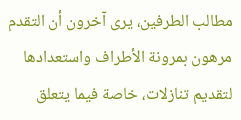مطالب الطرفين، يرى آخرون أن التقدم مرهون بمرونة الأطراف واستعدادها لتقديم تنازلات، خاصة فيما يتعلق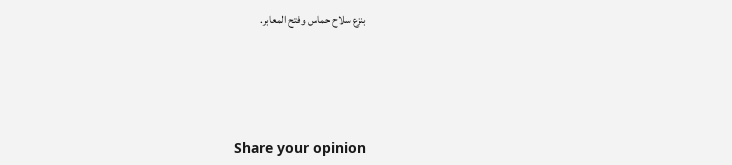بنزع سلاح حماس وفتح المعابر.





Share your opinion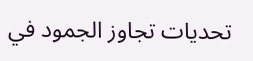تحديات تجاوز الجمود في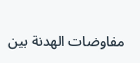مفاوضات الهدنة بين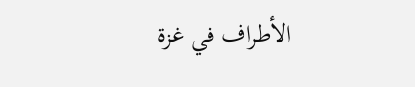الأطراف في غزة